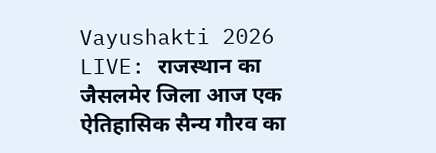Vayushakti 2026 LIVE: राजस्थान का जैसलमेर जिला आज एक ऐतिहासिक सैन्य गौरव का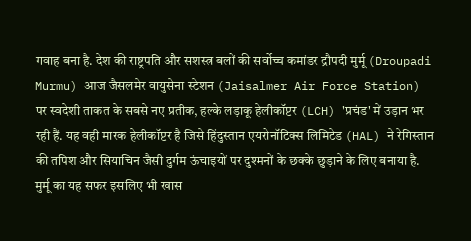गवाह बना है. देश की राष्ट्रपति और सशस्त्र बलों की सर्वोच्च कमांडर द्रौपदी मुर्मू (Droupadi Murmu) आज जैसलमेर वायुसेना स्टेशन (Jaisalmer Air Force Station) पर स्वदेशी ताकत के सबसे नए प्रतीक, हल्के लड़ाकू हेलीकॉप्टर (LCH) 'प्रचंड' में उड़ान भर रही हैं. यह वही मारक हेलीकॉप्टर है जिसे हिंदुस्तान एयरोनॉटिक्स लिमिटेड (HAL) ने रेगिस्तान की तपिश और सियाचिन जैसी दुर्गम ऊंचाइयों पर दुश्मनों के छक्के छुड़ाने के लिए बनाया है.
मुर्मू का यह सफर इसलिए भी खास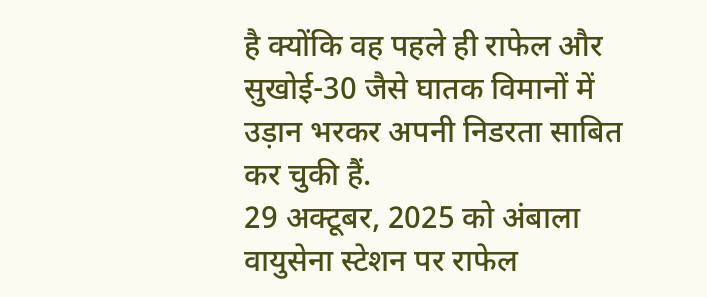है क्योंकि वह पहले ही राफेल और सुखोई-30 जैसे घातक विमानों में उड़ान भरकर अपनी निडरता साबित कर चुकी हैं.
29 अक्टूबर, 2025 को अंबाला वायुसेना स्टेशन पर राफेल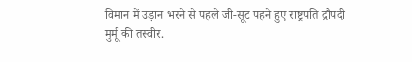विमान में उड़ान भरने से पहले जी-सूट पहने हुए राष्ट्रपति द्रौपदी मुर्मू की तस्वीर.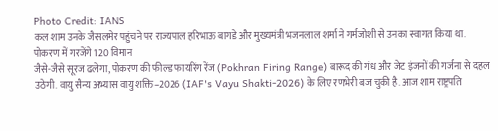Photo Credit: IANS
कल शाम उनके जैसलमेर पहुंचने पर राज्यपाल हरिभाऊ बागडे और मुख्यमंत्री भजनलाल शर्मा ने गर्मजोशी से उनका स्वागत किया था.
पोकरण में गरजेंगे 120 विमान
जैसे-जैसे सूरज ढलेगा, पोकरण की फील्ड फायरिंग रेंज (Pokhran Firing Range) बारूद की गंध और जेट इंजनों की गर्जना से दहल उठेगी. वायु सैन्य अभ्यास वायु शक्ति–2026 (IAF's Vayu Shakti-2026) के लिए रणभेरी बज चुकी है. आज शाम राष्ट्रपति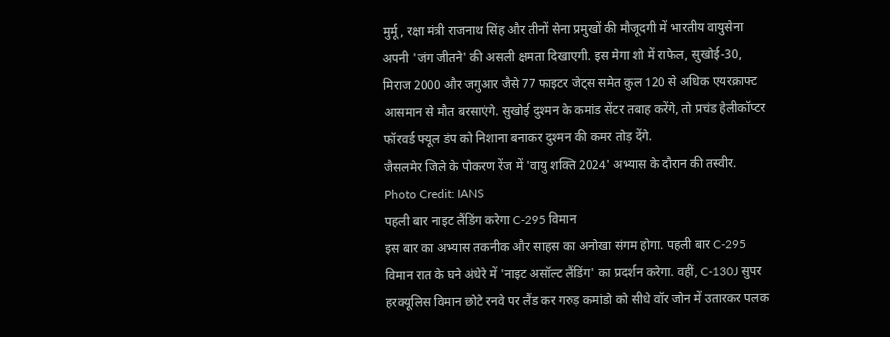मुर्मू, रक्षा मंत्री राजनाथ सिंह और तीनों सेना प्रमुखों की मौजूदगी में भारतीय वायुसेना अपनी 'जंग जीतने' की असली क्षमता दिखाएगी. इस मेगा शो में राफेल, सुखोई-30, मिराज 2000 और जगुआर जैसे 77 फाइटर जेट्स समेत कुल 120 से अधिक एयरक्राफ्ट आसमान से मौत बरसाएंगे. सुखोई दुश्मन के कमांड सेंटर तबाह करेंगे, तो प्रचंड हेलीकॉप्टर फॉरवर्ड फ्यूल डंप को निशाना बनाकर दुश्मन की कमर तोड़ देंगे.
जैसलमेर जिले के पोकरण रेंज में 'वायु शक्ति 2024' अभ्यास के दौरान की तस्वीर.
Photo Credit: IANS
पहली बार नाइट लैंडिंग करेगा C-295 विमान
इस बार का अभ्यास तकनीक और साहस का अनोखा संगम होगा. पहली बार C-295 विमान रात के घने अंधेरे में 'नाइट असॉल्ट लैंडिंग' का प्रदर्शन करेगा. वहीं, C-130J सुपर हरक्यूलिस विमान छोटे रनवे पर लैंड कर गरुड़ कमांडो को सीधे वॉर जोन में उतारकर पलक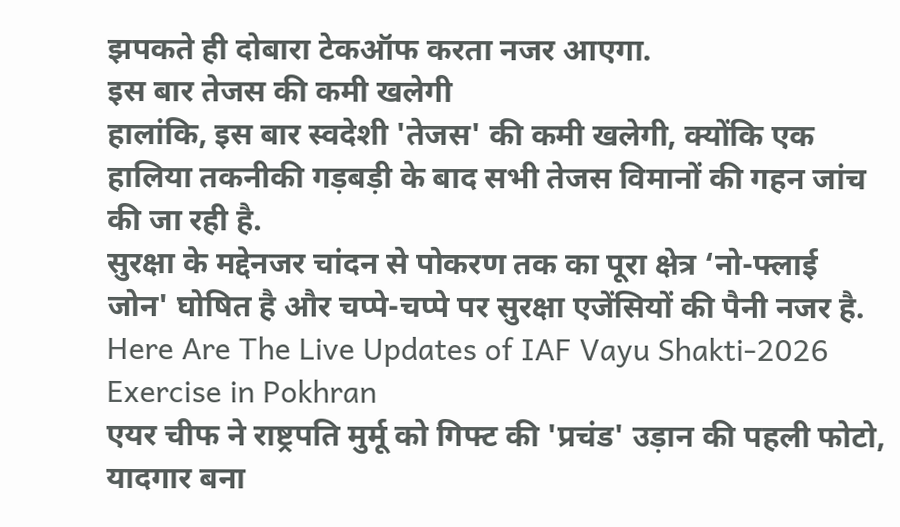झपकते ही दोबारा टेकऑफ करता नजर आएगा.
इस बार तेजस की कमी खलेगी
हालांकि, इस बार स्वदेशी 'तेजस' की कमी खलेगी, क्योंकि एक हालिया तकनीकी गड़बड़ी के बाद सभी तेजस विमानों की गहन जांच की जा रही है.
सुरक्षा के मद्देनजर चांदन से पोकरण तक का पूरा क्षेत्र ‘नो-फ्लाई जोन' घोषित है और चप्पे-चप्पे पर सुरक्षा एजेंसियों की पैनी नजर है.
Here Are The Live Updates of IAF Vayu Shakti-2026 Exercise in Pokhran
एयर चीफ ने राष्ट्रपति मुर्मू को गिफ्ट की 'प्रचंड' उड़ान की पहली फोटो, यादगार बना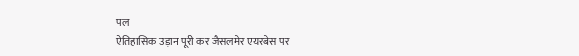पल
ऐतिहासिक उड़ान पूरी कर जैसलमेर एयरबेस पर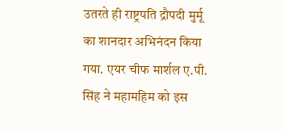उतरते ही राष्ट्रपति द्रौपदी मुर्मू का शानदार अभिनंदन किया गया. एयर चीफ मार्शल ए.पी. सिंह ने महामहिम को इस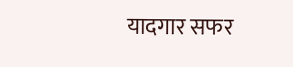यादगार सफर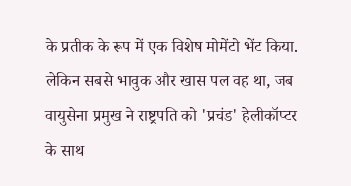के प्रतीक के रूप में एक विशेष मोमेंटो भेंट किया. लेकिन सबसे भावुक और खास पल वह था, जब वायुसेना प्रमुख ने राष्ट्रपति को 'प्रचंड' हेलीकॉप्टर के साथ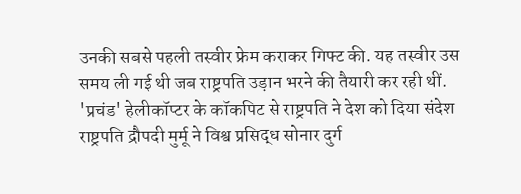उनकी सबसे पहली तस्वीर फ्रेम कराकर गिफ्ट की. यह तस्वीर उस समय ली गई थी जब राष्ट्रपति उड़ान भरने की तैयारी कर रही थीं.
'प्रचंड' हेलीकॉप्टर के कॉकपिट से राष्ट्रपति ने देश को दिया संदेश
राष्ट्रपति द्रौपदी मुर्मू ने विश्व प्रसिद्ध सोनार दुर्ग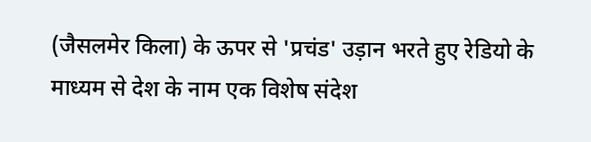(जैसलमेर किला) के ऊपर से 'प्रचंड' उड़ान भरते हुए रेडियो के माध्यम से देश के नाम एक विशेष संदेश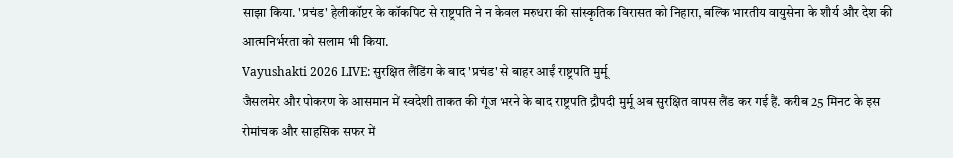साझा किया. 'प्रचंड' हेलीकॉप्टर के कॉकपिट से राष्ट्रपति ने न केवल मरुधरा की सांस्कृतिक विरासत को निहारा, बल्कि भारतीय वायुसेना के शौर्य और देश की आत्मनिर्भरता को सलाम भी किया.
Vayushakti 2026 LIVE: सुरक्षित लैंडिंग के बाद 'प्रचंड' से बाहर आईं राष्ट्रपति मुर्मू
जैसलमेर और पोकरण के आसमान में स्वदेशी ताकत की गूंज भरने के बाद राष्ट्रपति द्रौपदी मुर्मू अब सुरक्षित वापस लैंड कर गई हैं. करीब 25 मिनट के इस रोमांचक और साहसिक सफर में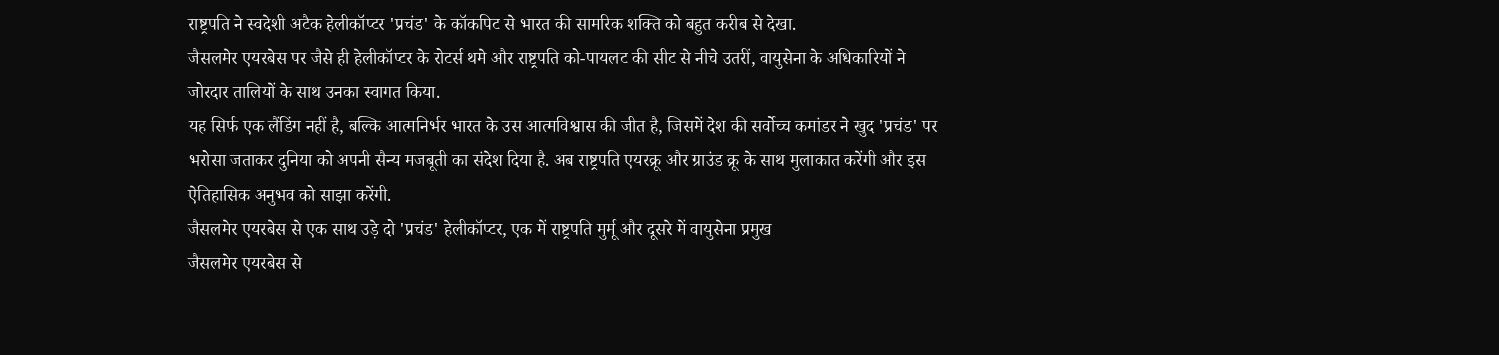राष्ट्रपति ने स्वदेशी अटैक हेलीकॉप्टर 'प्रचंड' के कॉकपिट से भारत की सामरिक शक्ति को बहुत करीब से देखा.
जैसलमेर एयरबेस पर जैसे ही हेलीकॉप्टर के रोटर्स थमे और राष्ट्रपति को-पायलट की सीट से नीचे उतरीं, वायुसेना के अधिकारियों ने जोरदार तालियों के साथ उनका स्वागत किया.
यह सिर्फ एक लैंडिंग नहीं है, बल्कि आत्मनिर्भर भारत के उस आत्मविश्वास की जीत है, जिसमें देश की सर्वोच्च कमांडर ने खुद 'प्रचंड' पर भरोसा जताकर दुनिया को अपनी सैन्य मजबूती का संदेश दिया है. अब राष्ट्रपति एयरक्रू और ग्राउंड क्रू के साथ मुलाकात करेंगी और इस ऐतिहासिक अनुभव को साझा करेंगी.
जैसलमेर एयरबेस से एक साथ उड़े दो 'प्रचंड' हेलीकॉप्टर, एक में राष्ट्रपति मुर्मू और दूसरे में वायुसेना प्रमुख
जैसलमेर एयरबेस से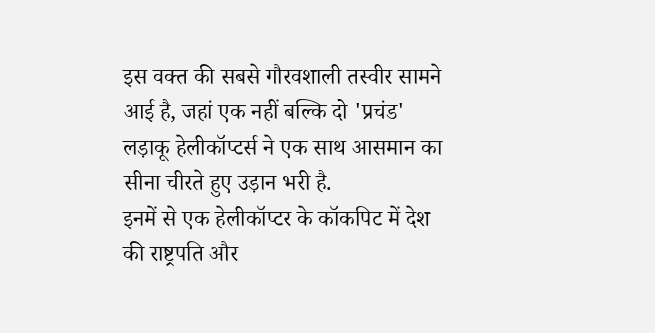इस वक्त की सबसे गौरवशाली तस्वीर सामने आई है, जहां एक नहीं बल्कि दो 'प्रचंड' लड़ाकू हेलीकॉप्टर्स ने एक साथ आसमान का सीना चीरते हुए उड़ान भरी है.
इनमें से एक हेलीकॉप्टर के कॉकपिट में देश की राष्ट्रपति और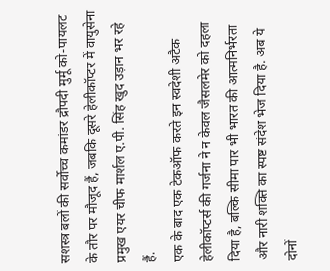सशस्त्र बलों की सर्वोच्च कमांडर द्रौपदी मुर्मू को-पायलट के तौर पर मौजूद हैं, जबकि दूसरे हेलीकॉप्टर में वायुसेना प्रमुख एयर चीफ मार्शल ए.पी. सिंह खुद उड़ान भर रहे हैं.
एक के बाद एक टेकऑफ करते इन स्वदेशी अटैक हेलीकॉप्टर्स की गर्जना ने न केवल जैसलमेर को दहला दिया है, बल्कि सीमा पार भी भारत की आत्मनिर्भरता और नारी शक्ति का स्पष्ट संदेश भेज दिया है. अब ये दोनों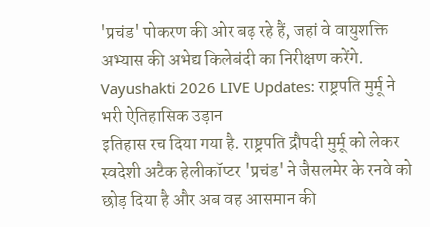'प्रचंड' पोकरण की ओर बढ़ रहे हैं, जहां वे वायुशक्ति अभ्यास की अभेद्य किलेबंदी का निरीक्षण करेंगे.
Vayushakti 2026 LIVE Updates: राष्ट्रपति मुर्मू ने भरी ऐतिहासिक उड़ान
इतिहास रच दिया गया है. राष्ट्रपति द्रौपदी मुर्मू को लेकर स्वदेशी अटैक हेलीकॉप्टर 'प्रचंड' ने जैसलमेर के रनवे को छोड़ दिया है और अब वह आसमान की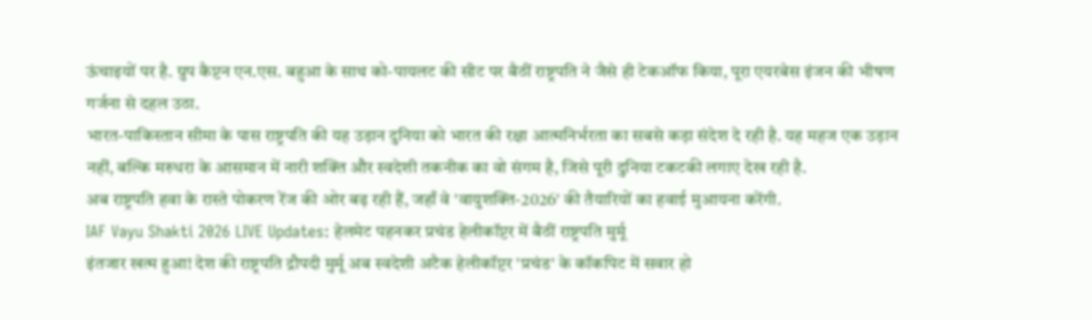ऊंचाइयों पर है. ग्रुप कैप्टन एन.एस. बहुआ के साथ को-पायलट की सीट पर बैठीं राष्ट्रपति ने जैसे ही टेकऑफ किया, पूरा एयरबेस इंजन की भीषण गर्जना से दहल उठा.
भारत-पाकिस्तान सीमा के पास राष्ट्रपति की यह उड़ान दुनिया को भारत की रक्षा आत्मनिर्भरता का सबसे कड़ा संदेश दे रही है. यह महज एक उड़ान नहीं, बल्कि मरुधरा के आसमान में नारी शक्ति और स्वदेशी तकनीक का वो संगम है, जिसे पूरी दुनिया टकटकी लगाए देख रही है.
अब राष्ट्रपति हवा के रास्ते पोकरण रेंज की ओर बढ़ रही हैं, जहाँ वे 'वायुशक्ति-2026' की तैयारियों का हवाई मुआयना करेंगी.
IAF Vayu Shakti 2026 LIVE Updates: हेलमेट पहनकर प्रचंड हेलीकॉप्टर में बैठीं राष्ट्रपति मुर्मू
इंतजार खत्म हुआ! देश की राष्ट्रपति द्रौपदी मुर्मू अब स्वदेशी अटैक हेलीकॉप्टर 'प्रचंड' के कॉकपिट में सवार हो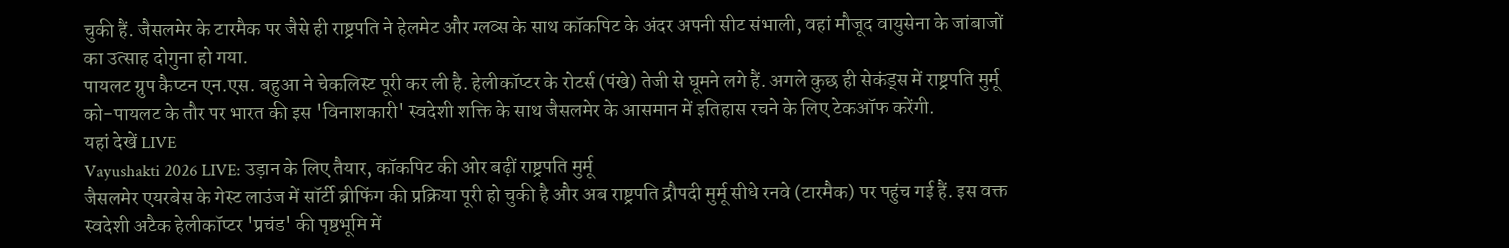चुकी हैं. जैसलमेर के टारमैक पर जैसे ही राष्ट्रपति ने हेलमेट और ग्लव्स के साथ कॉकपिट के अंदर अपनी सीट संभाली, वहां मौजूद वायुसेना के जांबाजों का उत्साह दोगुना हो गया.
पायलट ग्रुप कैप्टन एन.एस. बहुआ ने चेकलिस्ट पूरी कर ली है. हेलीकॉप्टर के रोटर्स (पंखे) तेजी से घूमने लगे हैं. अगले कुछ ही सेकंड्स में राष्ट्रपति मुर्मू को-पायलट के तौर पर भारत की इस 'विनाशकारी' स्वदेशी शक्ति के साथ जैसलमेर के आसमान में इतिहास रचने के लिए टेकऑफ करेंगी.
यहां देखें LIVE
Vayushakti 2026 LIVE: उड़ान के लिए तैयार, कॉकपिट की ओर बढ़ीं राष्ट्रपति मुर्मू
जैसलमेर एयरबेस के गेस्ट लाउंज में सॉर्टी ब्रीफिंग की प्रक्रिया पूरी हो चुकी है और अब राष्ट्रपति द्रौपदी मुर्मू सीधे रनवे (टारमैक) पर पहुंच गई हैं. इस वक्त स्वदेशी अटैक हेलीकॉप्टर 'प्रचंड' की पृष्ठभूमि में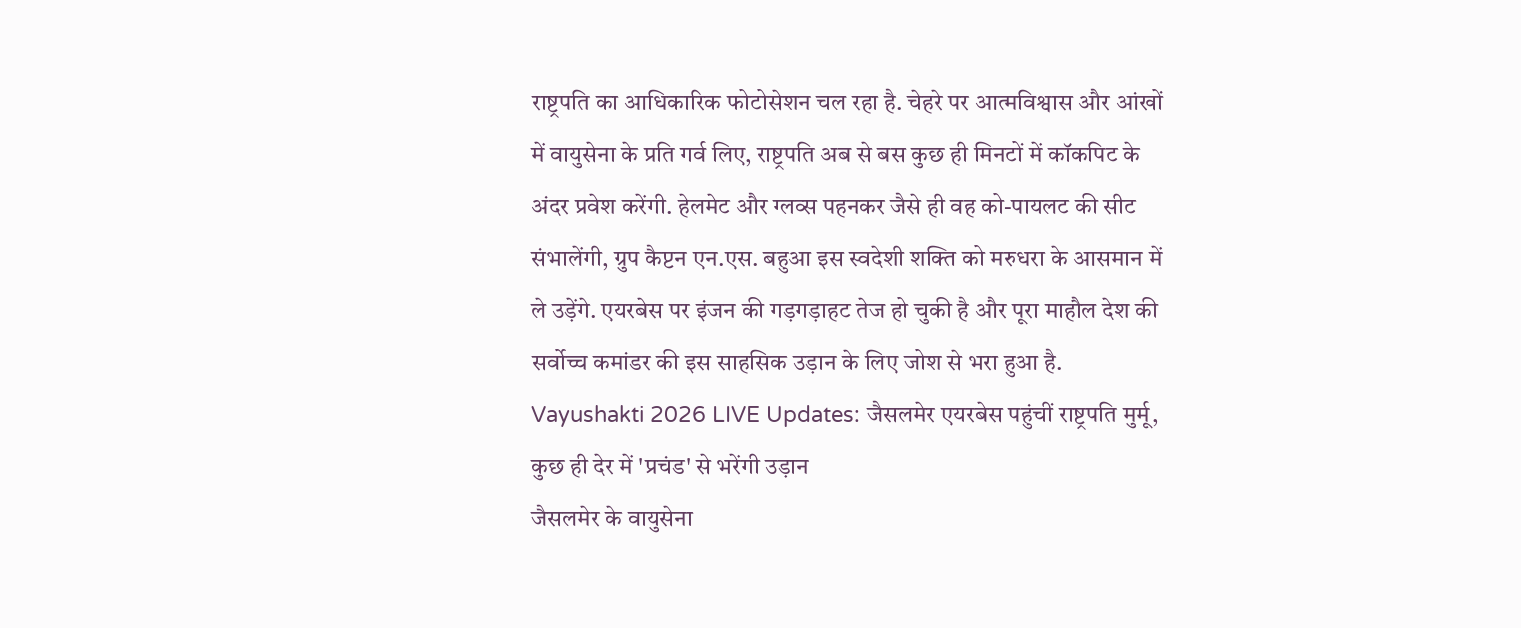राष्ट्रपति का आधिकारिक फोटोसेशन चल रहा है. चेहरे पर आत्मविश्वास और आंखों में वायुसेना के प्रति गर्व लिए, राष्ट्रपति अब से बस कुछ ही मिनटों में कॉकपिट के अंदर प्रवेश करेंगी. हेलमेट और ग्लव्स पहनकर जैसे ही वह को-पायलट की सीट संभालेंगी, ग्रुप कैप्टन एन.एस. बहुआ इस स्वदेशी शक्ति को मरुधरा के आसमान में ले उड़ेंगे. एयरबेस पर इंजन की गड़गड़ाहट तेज हो चुकी है और पूरा माहौल देश की सर्वोच्च कमांडर की इस साहसिक उड़ान के लिए जोश से भरा हुआ है.
Vayushakti 2026 LIVE Updates: जैसलमेर एयरबेस पहुंचीं राष्ट्रपति मुर्मू, कुछ ही देर में 'प्रचंड' से भरेंगी उड़ान
जैसलमेर के वायुसेना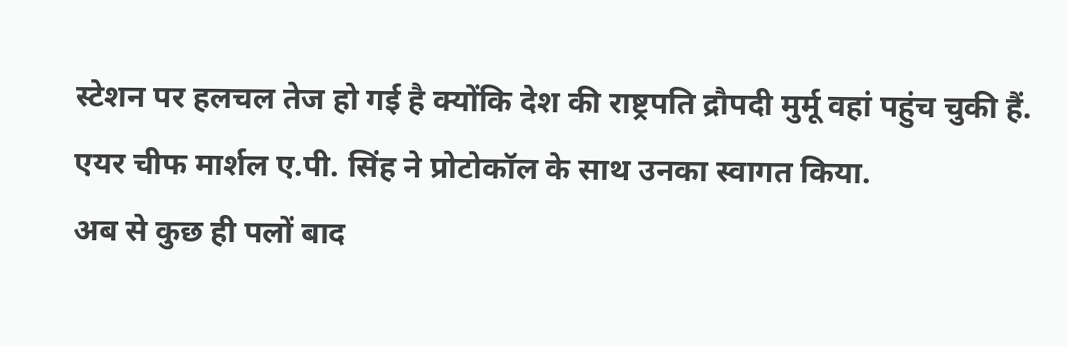स्टेशन पर हलचल तेज हो गई है क्योंकि देश की राष्ट्रपति द्रौपदी मुर्मू वहां पहुंच चुकी हैं. एयर चीफ मार्शल ए.पी. सिंह ने प्रोटोकॉल के साथ उनका स्वागत किया.
अब से कुछ ही पलों बाद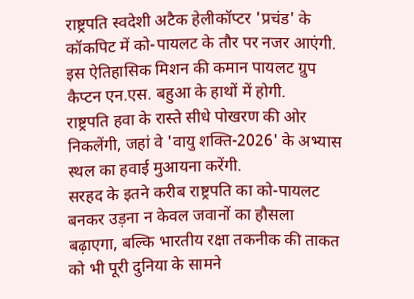राष्ट्रपति स्वदेशी अटैक हेलीकॉप्टर 'प्रचंड' के कॉकपिट में को-पायलट के तौर पर नजर आएंगी.
इस ऐतिहासिक मिशन की कमान पायलट ग्रुप कैप्टन एन.एस. बहुआ के हाथों में होगी.
राष्ट्रपति हवा के रास्ते सीधे पोखरण की ओर निकलेंगी, जहां वे 'वायु शक्ति-2026' के अभ्यास स्थल का हवाई मुआयना करेंगी.
सरहद के इतने करीब राष्ट्रपति का को-पायलट बनकर उड़ना न केवल जवानों का हौसला बढ़ाएगा, बल्कि भारतीय रक्षा तकनीक की ताकत को भी पूरी दुनिया के सामने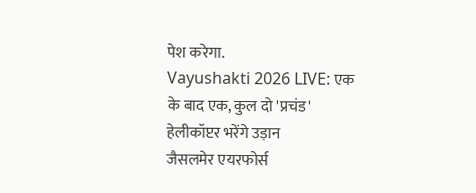पेश करेगा.
Vayushakti 2026 LIVE: एक के बाद एक, कुल दो 'प्रचंड' हेलीकॉप्टर भरेंगे उड़ान
जैसलमेर एयरफोर्स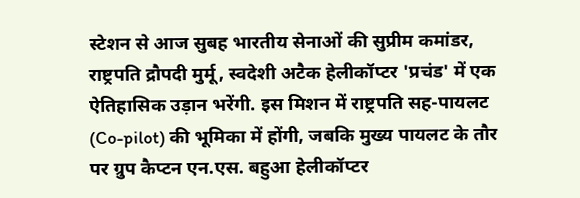स्टेशन से आज सुबह भारतीय सेनाओं की सुप्रीम कमांडर, राष्ट्रपति द्रौपदी मुर्मू, स्वदेशी अटैक हेलीकॉप्टर 'प्रचंड' में एक ऐतिहासिक उड़ान भरेंगी. इस मिशन में राष्ट्रपति सह-पायलट (Co-pilot) की भूमिका में होंगी, जबकि मुख्य पायलट के तौर पर ग्रुप कैप्टन एन.एस. बहुआ हेलीकॉप्टर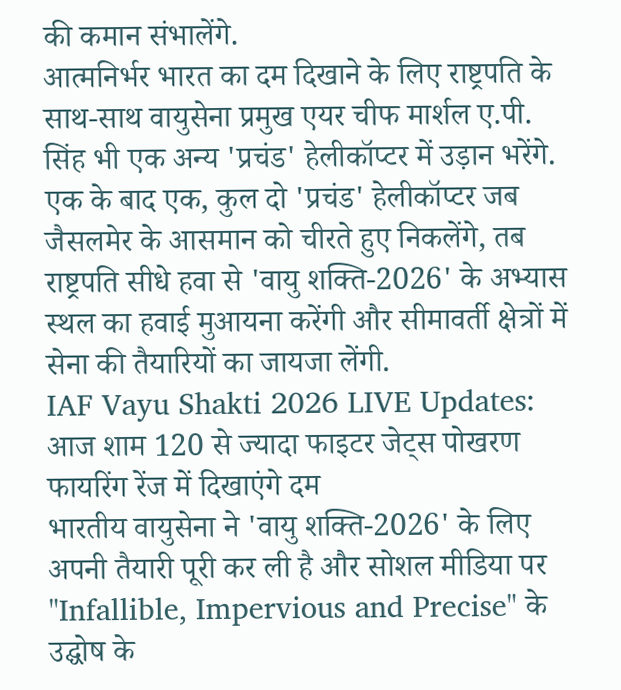की कमान संभालेंगे.
आत्मनिर्भर भारत का दम दिखाने के लिए राष्ट्रपति के साथ-साथ वायुसेना प्रमुख एयर चीफ मार्शल ए.पी. सिंह भी एक अन्य 'प्रचंड' हेलीकॉप्टर में उड़ान भरेंगे.
एक के बाद एक, कुल दो 'प्रचंड' हेलीकॉप्टर जब जैसलमेर के आसमान को चीरते हुए निकलेंगे, तब राष्ट्रपति सीधे हवा से 'वायु शक्ति-2026' के अभ्यास स्थल का हवाई मुआयना करेंगी और सीमावर्ती क्षेत्रों में सेना की तैयारियों का जायजा लेंगी.
IAF Vayu Shakti 2026 LIVE Updates: आज शाम 120 से ज्यादा फाइटर जेट्स पोखरण फायरिंग रेंज में दिखाएंगे दम
भारतीय वायुसेना ने 'वायु शक्ति-2026' के लिए अपनी तैयारी पूरी कर ली है और सोशल मीडिया पर "Infallible, Impervious and Precise" के उद्घोष के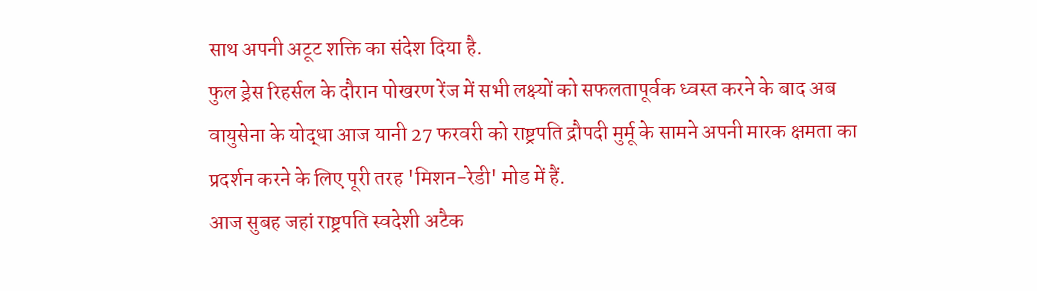साथ अपनी अटूट शक्ति का संदेश दिया है.
फुल ड्रेस रिहर्सल के दौरान पोखरण रेंज में सभी लक्ष्यों को सफलतापूर्वक ध्वस्त करने के बाद अब वायुसेना के योद्धा आज यानी 27 फरवरी को राष्ट्रपति द्रौपदी मुर्मू के सामने अपनी मारक क्षमता का प्रदर्शन करने के लिए पूरी तरह 'मिशन-रेडी' मोड में हैं.
आज सुबह जहां राष्ट्रपति स्वदेशी अटैक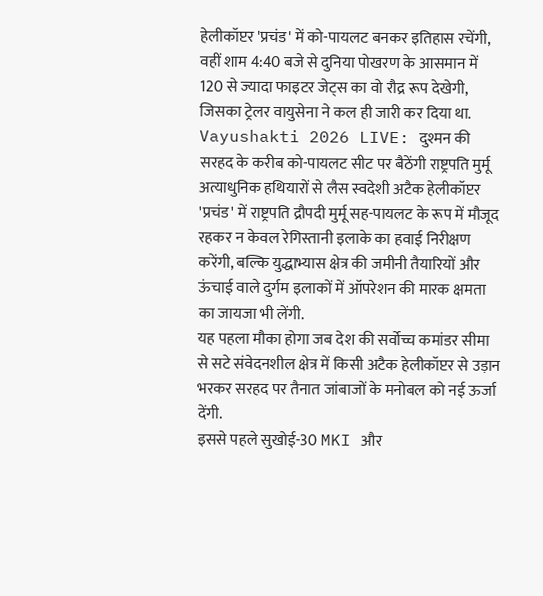हेलीकॉप्टर 'प्रचंड' में को-पायलट बनकर इतिहास रचेंगी, वहीं शाम 4:40 बजे से दुनिया पोखरण के आसमान में 120 से ज्यादा फाइटर जेट्स का वो रौद्र रूप देखेगी, जिसका ट्रेलर वायुसेना ने कल ही जारी कर दिया था.
Vayushakti 2026 LIVE: दुश्मन की सरहद के करीब को-पायलट सीट पर बैठेंगी राष्ट्रपति मुर्मू
अत्याधुनिक हथियारों से लैस स्वदेशी अटैक हेलीकॉप्टर 'प्रचंड' में राष्ट्रपति द्रौपदी मुर्मू सह-पायलट के रूप में मौजूद रहकर न केवल रेगिस्तानी इलाके का हवाई निरीक्षण करेंगी, बल्कि युद्धाभ्यास क्षेत्र की जमीनी तैयारियों और ऊंचाई वाले दुर्गम इलाकों में ऑपरेशन की मारक क्षमता का जायजा भी लेंगी.
यह पहला मौका होगा जब देश की सर्वोच्च कमांडर सीमा से सटे संवेदनशील क्षेत्र में किसी अटैक हेलीकॉप्टर से उड़ान भरकर सरहद पर तैनात जांबाजों के मनोबल को नई ऊर्जा देंगी.
इससे पहले सुखोई-30 MKI और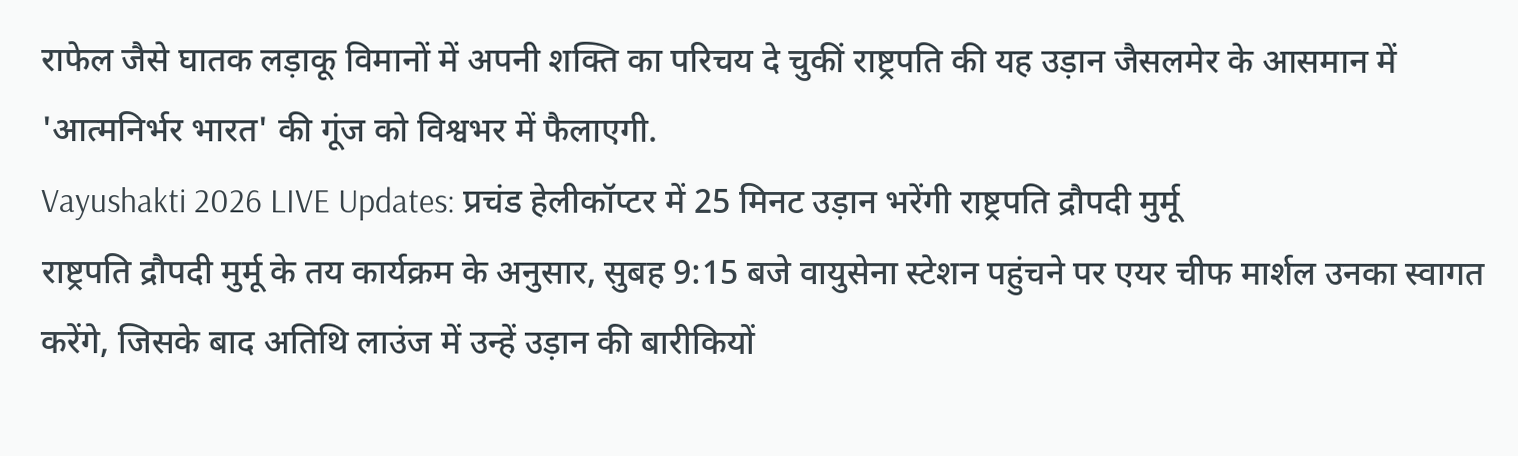राफेल जैसे घातक लड़ाकू विमानों में अपनी शक्ति का परिचय दे चुकीं राष्ट्रपति की यह उड़ान जैसलमेर के आसमान में 'आत्मनिर्भर भारत' की गूंज को विश्वभर में फैलाएगी.
Vayushakti 2026 LIVE Updates: प्रचंड हेलीकॉप्टर में 25 मिनट उड़ान भरेंगी राष्ट्रपति द्रौपदी मुर्मू
राष्ट्रपति द्रौपदी मुर्मू के तय कार्यक्रम के अनुसार, सुबह 9:15 बजे वायुसेना स्टेशन पहुंचने पर एयर चीफ मार्शल उनका स्वागत करेंगे, जिसके बाद अतिथि लाउंज में उन्हें उड़ान की बारीकियों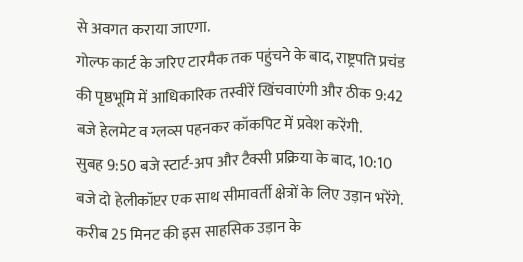से अवगत कराया जाएगा.
गोल्फ कार्ट के जरिए टारमैक तक पहुंचने के बाद, राष्ट्रपति प्रचंड की पृष्ठभूमि में आधिकारिक तस्वीरें खिंचवाएंगी और ठीक 9:42 बजे हेलमेट व ग्लव्स पहनकर कॉकपिट में प्रवेश करेंगी.
सुबह 9:50 बजे स्टार्ट-अप और टैक्सी प्रक्रिया के बाद, 10:10 बजे दो हेलीकॉप्टर एक साथ सीमावर्ती क्षेत्रों के लिए उड़ान भरेंगे.
करीब 25 मिनट की इस साहसिक उड़ान के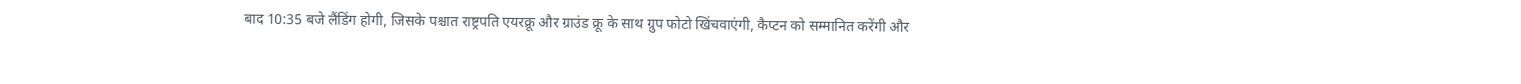बाद 10:35 बजे लैंडिंग होगी, जिसके पश्चात राष्ट्रपति एयरक्रू और ग्राउंड क्रू के साथ ग्रुप फोटो खिंचवाएंगी, कैप्टन को सम्मानित करेंगी और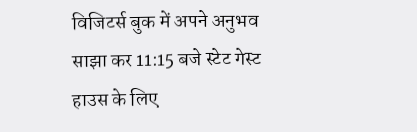विजिटर्स बुक में अपने अनुभव साझा कर 11:15 बजे स्टेट गेस्ट हाउस के लिए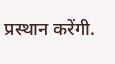प्रस्थान करेंगी.